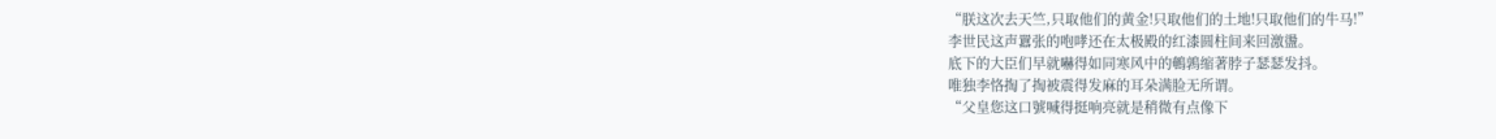“朕这次去天竺,只取他们的黄金!只取他们的土地!只取他们的牛马!”
李世民这声囂张的咆哮还在太极殿的红漆圆柱间来回激盪。
底下的大臣们早就嚇得如同寒风中的鵪鶉缩著脖子瑟瑟发抖。
唯独李恪掏了掏被震得发麻的耳朵满脸无所谓。
“父皇您这口號喊得挺响亮就是稍微有点像下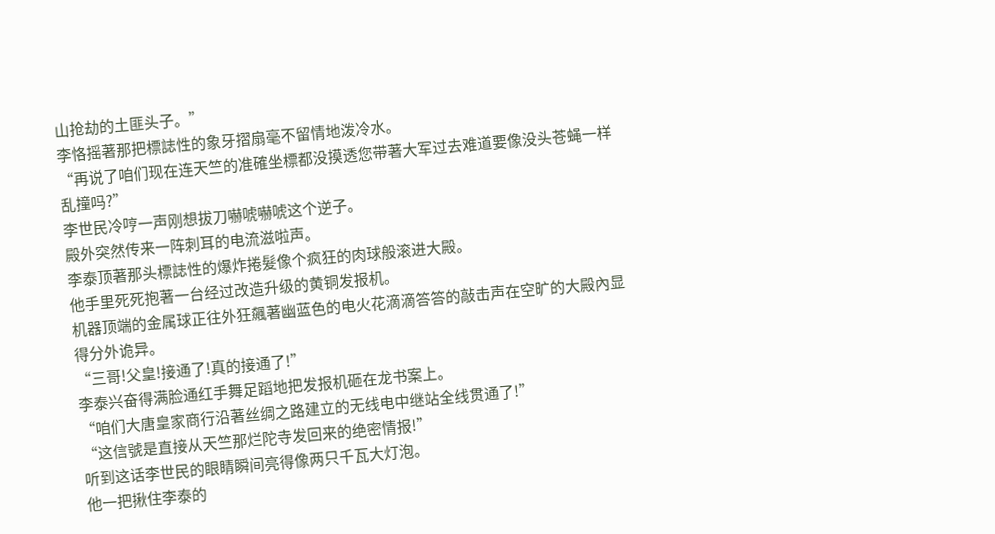山抢劫的土匪头子。”
李恪摇著那把標誌性的象牙摺扇毫不留情地泼冷水。
“再说了咱们现在连天竺的准確坐標都没摸透您带著大军过去难道要像没头苍蝇一样乱撞吗?”
李世民冷哼一声刚想拔刀嚇唬嚇唬这个逆子。
殿外突然传来一阵刺耳的电流滋啦声。
李泰顶著那头標誌性的爆炸捲髮像个疯狂的肉球般滚进大殿。
他手里死死抱著一台经过改造升级的黄铜发报机。
机器顶端的金属球正往外狂飆著幽蓝色的电火花滴滴答答的敲击声在空旷的大殿內显得分外诡异。
“三哥!父皇!接通了!真的接通了!”
李泰兴奋得满脸通红手舞足蹈地把发报机砸在龙书案上。
“咱们大唐皇家商行沿著丝绸之路建立的无线电中继站全线贯通了!”
“这信號是直接从天竺那烂陀寺发回来的绝密情报!”
听到这话李世民的眼睛瞬间亮得像两只千瓦大灯泡。
他一把揪住李泰的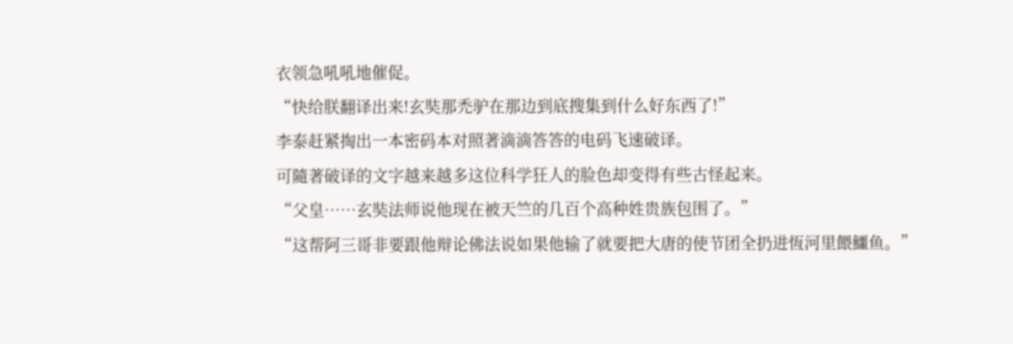衣领急吼吼地催促。
“快给朕翻译出来!玄奘那禿驴在那边到底搜集到什么好东西了!”
李泰赶紧掏出一本密码本对照著滴滴答答的电码飞速破译。
可隨著破译的文字越来越多这位科学狂人的脸色却变得有些古怪起来。
“父皇……玄奘法师说他现在被天竺的几百个高种姓贵族包围了。”
“这帮阿三哥非要跟他辩论佛法说如果他输了就要把大唐的使节团全扔进恆河里餵鱷鱼。”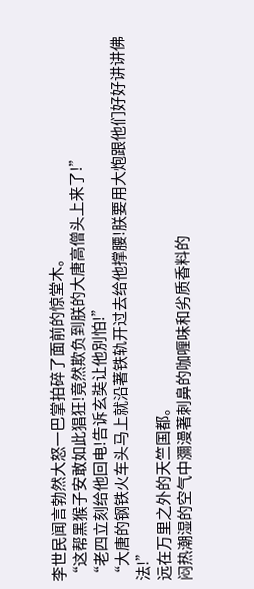李世民闻言勃然大怒一巴掌拍碎了面前的惊堂木。
“这帮黑猴子安敢如此猖狂!竟然欺负到朕的大唐高僧头上来了!”
“老四立刻给他回电!告诉玄奘让他別怕!”
“大唐的钢铁火车头马上就沿著铁轨开过去给他撑腰!朕要用大炮跟他们好好讲讲佛法!”
远在万里之外的天竺国都。
闷热潮湿的空气中瀰漫著刺鼻的咖喱味和劣质香料的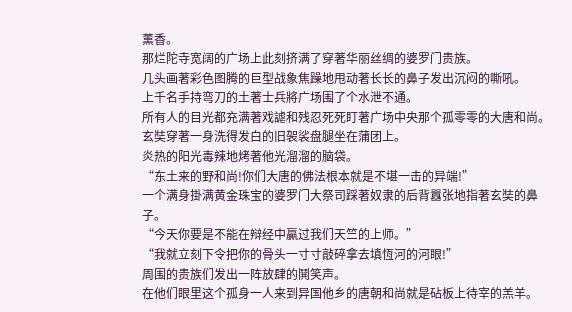薰香。
那烂陀寺宽阔的广场上此刻挤满了穿著华丽丝绸的婆罗门贵族。
几头画著彩色图腾的巨型战象焦躁地甩动著长长的鼻子发出沉闷的嘶吼。
上千名手持弯刀的土著士兵將广场围了个水泄不通。
所有人的目光都充满著戏謔和残忍死死盯著广场中央那个孤零零的大唐和尚。
玄奘穿著一身洗得发白的旧袈裟盘腿坐在蒲团上。
炎热的阳光毒辣地烤著他光溜溜的脑袋。
“东土来的野和尚!你们大唐的佛法根本就是不堪一击的异端!”
一个满身掛满黄金珠宝的婆罗门大祭司踩著奴隶的后背囂张地指著玄奘的鼻子。
“今天你要是不能在辩经中贏过我们天竺的上师。”
“我就立刻下令把你的骨头一寸寸敲碎拿去填恆河的河眼!”
周围的贵族们发出一阵放肆的鬨笑声。
在他们眼里这个孤身一人来到异国他乡的唐朝和尚就是砧板上待宰的羔羊。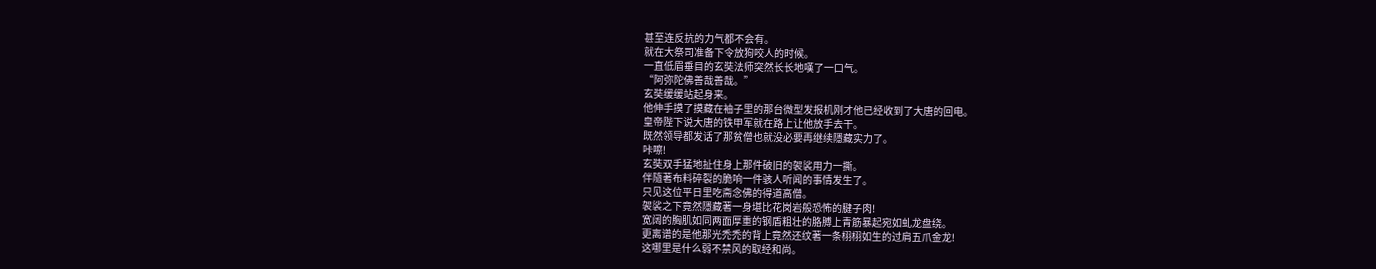甚至连反抗的力气都不会有。
就在大祭司准备下令放狗咬人的时候。
一直低眉垂目的玄奘法师突然长长地嘆了一口气。
“阿弥陀佛善哉善哉。”
玄奘缓缓站起身来。
他伸手摸了摸藏在袖子里的那台微型发报机刚才他已经收到了大唐的回电。
皇帝陛下说大唐的铁甲军就在路上让他放手去干。
既然领导都发话了那贫僧也就没必要再继续隱藏实力了。
咔嚓!
玄奘双手猛地扯住身上那件破旧的袈裟用力一撕。
伴隨著布料碎裂的脆响一件骇人听闻的事情发生了。
只见这位平日里吃斋念佛的得道高僧。
袈裟之下竟然隱藏著一身堪比花岗岩般恐怖的腱子肉!
宽阔的胸肌如同两面厚重的钢盾粗壮的胳膊上青筋暴起宛如虬龙盘绕。
更离谱的是他那光禿禿的背上竟然还纹著一条栩栩如生的过肩五爪金龙!
这哪里是什么弱不禁风的取经和尚。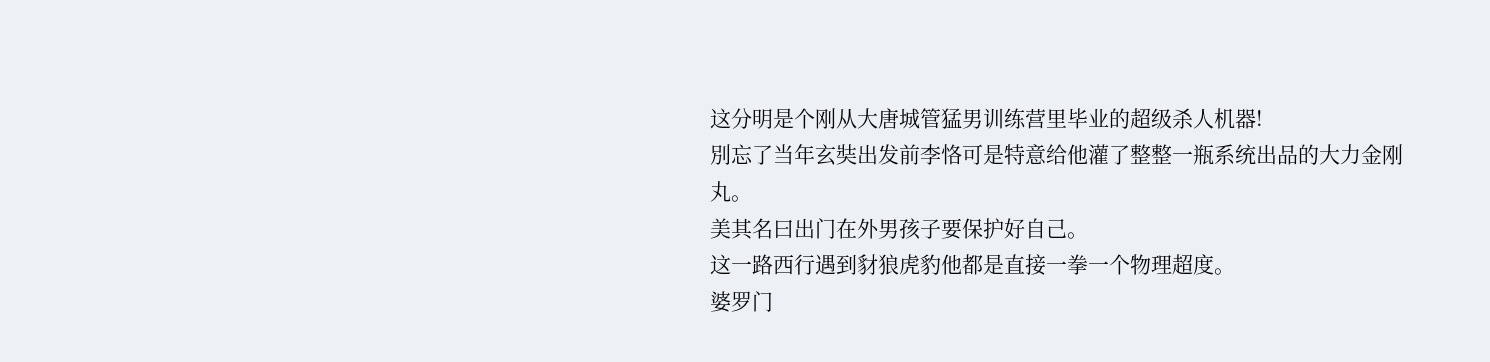这分明是个刚从大唐城管猛男训练营里毕业的超级杀人机器!
別忘了当年玄奘出发前李恪可是特意给他灌了整整一瓶系统出品的大力金刚丸。
美其名曰出门在外男孩子要保护好自己。
这一路西行遇到豺狼虎豹他都是直接一拳一个物理超度。
婆罗门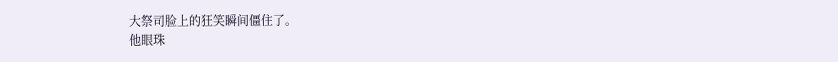大祭司脸上的狂笑瞬间僵住了。
他眼珠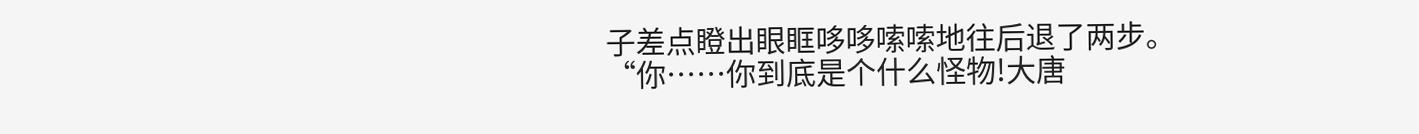子差点瞪出眼眶哆哆嗦嗦地往后退了两步。
“你……你到底是个什么怪物!大唐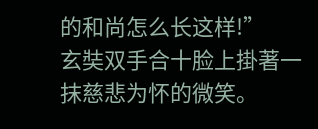的和尚怎么长这样!”
玄奘双手合十脸上掛著一抹慈悲为怀的微笑。